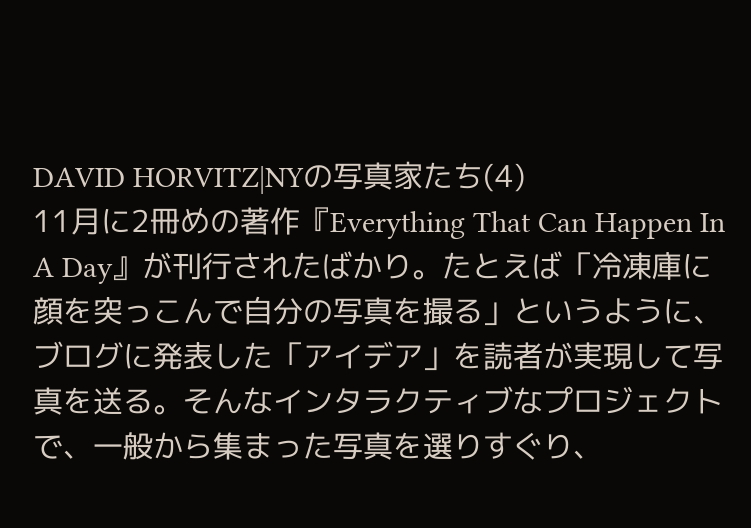DAVID HORVITZ|NYの写真家たち(4)
11月に2冊めの著作『Everything That Can Happen In A Day』が刊行されたばかり。たとえば「冷凍庫に顔を突っこんで自分の写真を撮る」というように、ブログに発表した「アイデア」を読者が実現して写真を送る。そんなインタラクティブなプロジェクトで、一般から集まった写真を選りすぐり、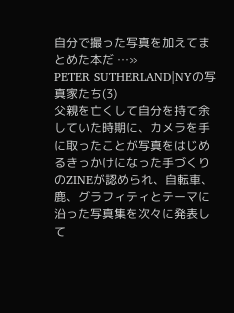自分で撮った写真を加えてまとめた本だ …»
PETER SUTHERLAND|NYの写真家たち(3)
父親を亡くして自分を持て余していた時期に、カメラを手に取ったことが写真をはじめるきっかけになった手づくりのZINEが認められ、自転車、鹿、グラフィティとテーマに沿った写真集を次々に発表して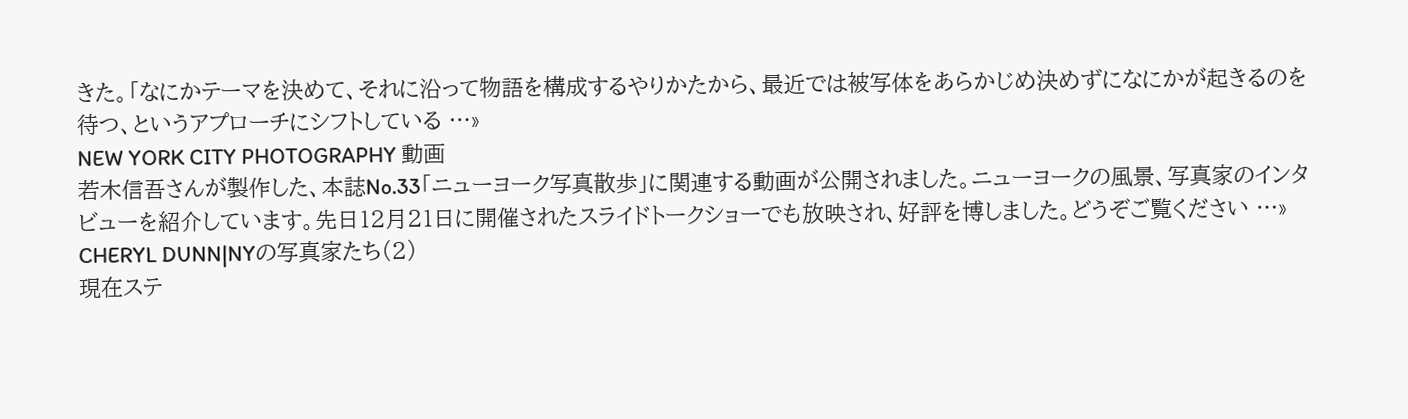きた。「なにかテーマを決めて、それに沿って物語を構成するやりかたから、最近では被写体をあらかじめ決めずになにかが起きるのを待つ、というアプローチにシフトしている …»
NEW YORK CITY PHOTOGRAPHY 動画
若木信吾さんが製作した、本誌No.33「ニューヨーク写真散歩」に関連する動画が公開されました。ニューヨークの風景、写真家のインタビューを紹介しています。先日12月21日に開催されたスライドトークショーでも放映され、好評を博しました。どうぞご覧ください …»
CHERYL DUNN|NYの写真家たち(2)
現在ステ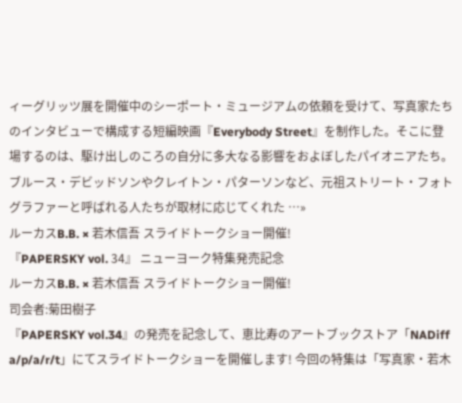ィーグリッツ展を開催中のシーポート・ミュージアムの依頼を受けて、写真家たちのインタビューで構成する短編映画『Everybody Street』を制作した。そこに登場するのは、駆け出しのころの自分に多大なる影響をおよぼしたパイオニアたち。ブルース・デビッドソンやクレイトン・パターソンなど、元祖ストリート・フォトグラファーと呼ばれる人たちが取材に応じてくれた …»
ルーカスB.B. × 若木信吾 スライドトークショー開催!
『PAPERSKY vol. 34』 ニューヨーク特集発売記念
ルーカスB.B. × 若木信吾 スライドトークショー開催!
司会者:菊田樹子
『PAPERSKY vol.34』の発売を記念して、恵比寿のアートブックストア「NADiff a/p/a/r/t」にてスライドトークショーを開催します! 今回の特集は「写真家・若木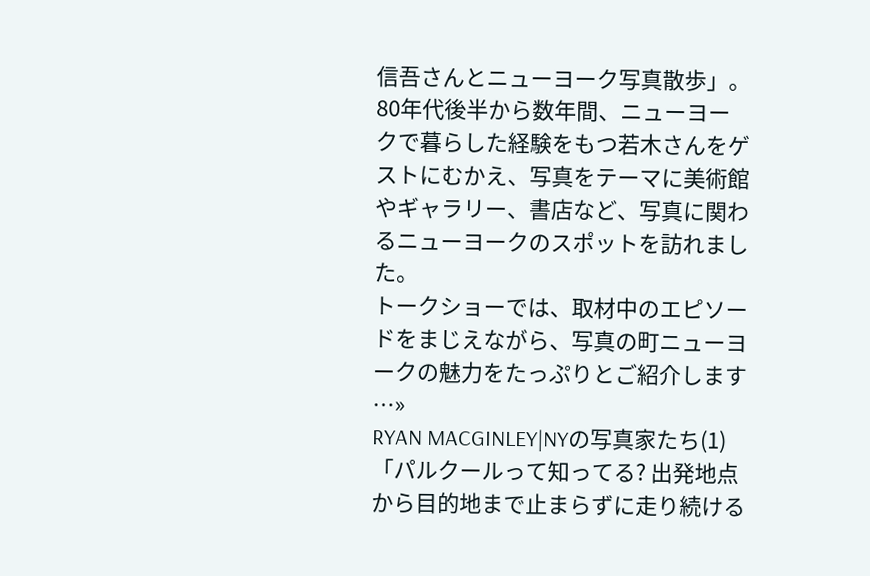信吾さんとニューヨーク写真散歩」。80年代後半から数年間、ニューヨークで暮らした経験をもつ若木さんをゲストにむかえ、写真をテーマに美術館やギャラリー、書店など、写真に関わるニューヨークのスポットを訪れました。
トークショーでは、取材中のエピソードをまじえながら、写真の町ニューヨークの魅力をたっぷりとご紹介します …»
RYAN MACGINLEY|NYの写真家たち(1)
「パルクールって知ってる? 出発地点から目的地まで止まらずに走り続ける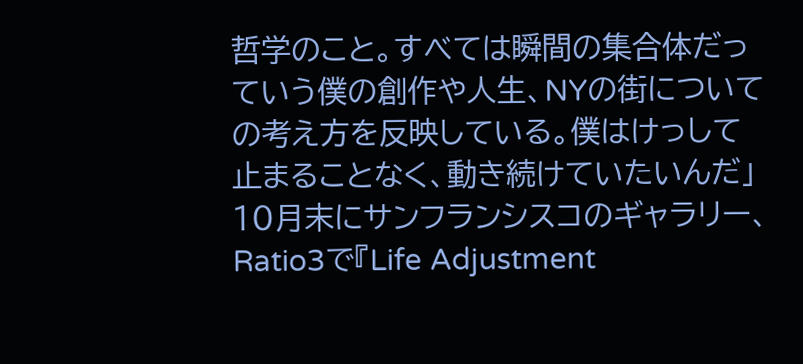哲学のこと。すべては瞬間の集合体だっていう僕の創作や人生、NYの街についての考え方を反映している。僕はけっして止まることなく、動き続けていたいんだ」
10月末にサンフランシスコのギャラリー、Ratio3で『Life Adjustment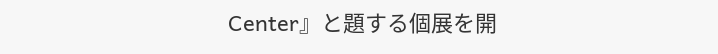Center』と題する個展を開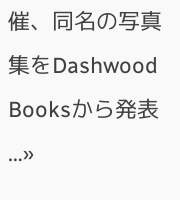催、同名の写真集をDashwood Booksから発表 …»